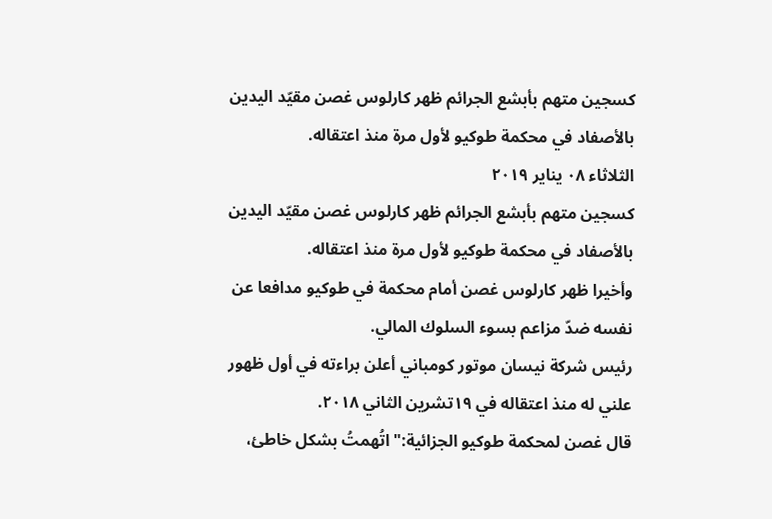كسجين متهم بأبشع الجرائم ظهر كارلوس غصن مقيّد اليدين بالأصفاد في محكمة طوكيو لأول مرة منذ اعتقاله.
الثلاثاء ٠٨ يناير ٢٠١٩
كسجين متهم بأبشع الجرائم ظهر كارلوس غصن مقيّد اليدين بالأصفاد في محكمة طوكيو لأول مرة منذ اعتقاله.
وأخيرا ظهر كارلوس غصن أمام محكمة في طوكيو مدافعا عن نفسه ضدّ مزاعم بسوء السلوك المالي.
رئيس شركة نيسان موتور كومباني أعلن براءته في أول ظهور علني له منذ اعتقاله في ١٩تشرين الثاني ٢٠١٨.
قال غصن لمحكمة طوكيو الجزائية:" اتُهمتُ بشكل خاطئ،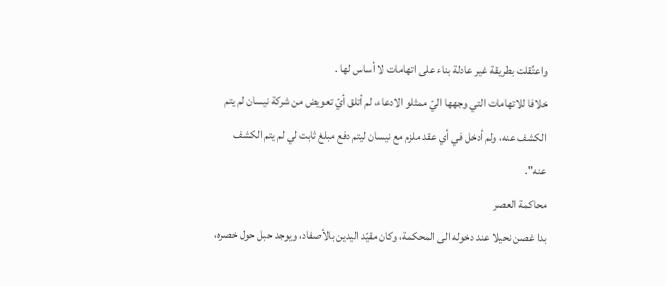واعتُقلت بطريقة غير عادلة بناء على اتهامات لا أساس لها .
خلافا للاتهامات التي وجهها اليّ ممثلو الادعاء، لم أتلق أيّ تعويض من شركة نيسان لم يتم الكشف عنه، ولم أدخل في أي عقد ملزم مع نيسان ليتم دفع مبلغ ثابت لي لم يتم الكشف عنه".
محاكمة العصر
بدا غصن نحيلا عند دخوله الى المحكمة، وكان مقيّد اليدين بالأصفاد، ويوجد حبل حول خصره،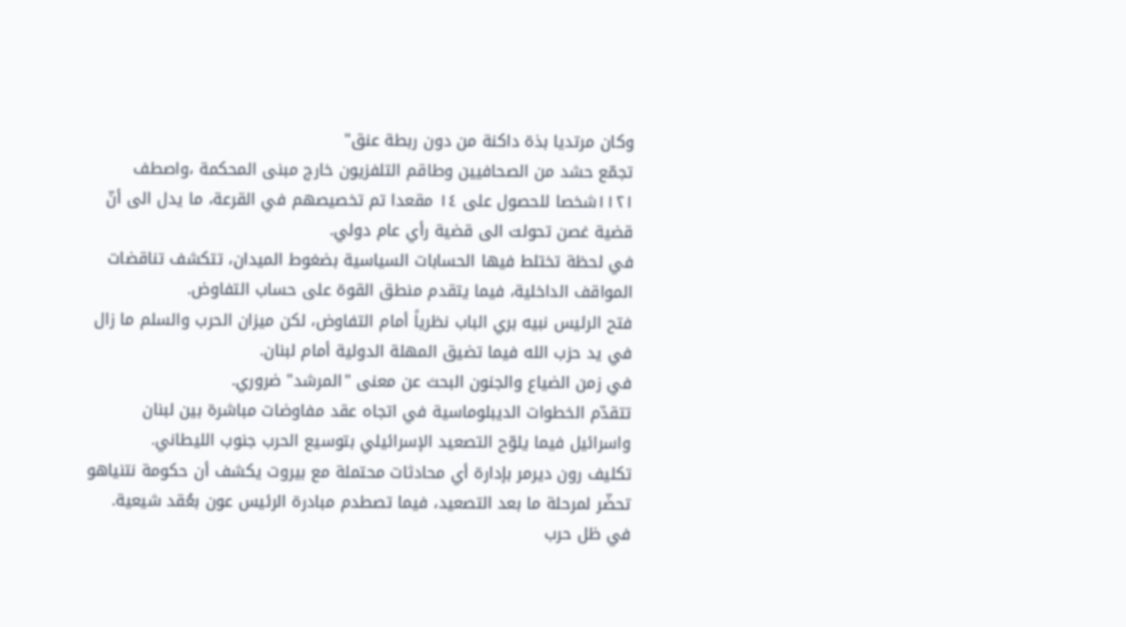وكان مرتديا بذة داكنة من دون ربطة عنق"
تجمّع حشد من الصحافيين وطاقم التلفزيون خارج مبنى المحكمة ،واصطف ١١٢١شخصا للحصول على ١٤ مقعدا تم تخصيصهم في القرعة، ما يدل الى أنّ قضية غصن تحولت الى قضية رأي عام دولي.
في لحظة تختلط فيها الحسابات السياسية بضغوط الميدان، تتكشف تناقضات المواقف الداخلية، فيما يتقدم منطق القوة على حساب التفاوض.
فتح الرئيس نبيه بري الباب نظرياً أمام التفاوض، لكن ميزان الحرب والسلم ما زال في يد حزب الله فيما تضيق المهلة الدولية أمام لبنان.
في زمن الضياع والجنون البحث عن معنى "المرشد" ضروري.
تتقدّم الخطوات الديبلوماسية في اتجاه عقد مفاوضات مباشرة بين لبنان واسرائيل فيما يلوّح التصعيد الإسرائيلي بتوسيع الحرب جنوب الليطاني.
تكليف رون ديرمر بإدارة أي محادثات محتملة مع بيروت يكشف أن حكومة نتنياهو تحضّر لمرحلة ما بعد التصعيد، فيما تصطدم مبادرة الرئيس عون بعُقد شيعية.
في ظل حرب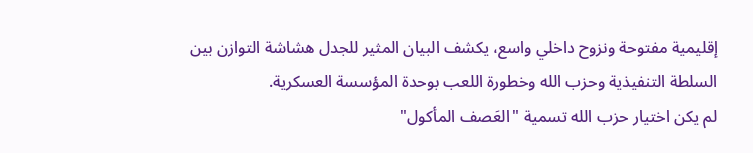إقليمية مفتوحة ونزوح داخلي واسع، يكشف البيان المثير للجدل هشاشة التوازن بين السلطة التنفيذية وحزب الله وخطورة اللعب بوحدة المؤسسة العسكرية.
لم يكن اختيار حزب الله تسمية "العَصف المأكول"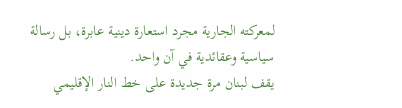لمعركته الجارية مجرد استعارة دينية عابرة، بل رسالة سياسية وعقائدية في آن واحد.
يقف لبنان مرة جديدة على خط النار الإقليمي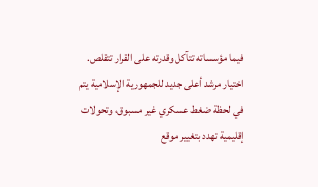فيما مؤسساته تتآكل وقدرته على القرار تتقلص.
اختيار مرشد أعلى جديد للجمهورية الإسلامية يتم في لحظة ضغط عسكري غير مسبوق، وتحولات إقليمية تهدد بتغيير موقع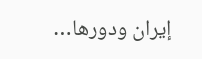إيران ودورها…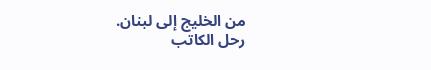من الخليج إلى لبنان.
رحل الكاتب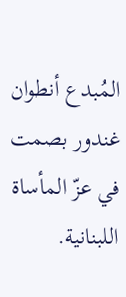المُبدع أنطوان غندور بصمت في عزّ المأساة اللبنانية.